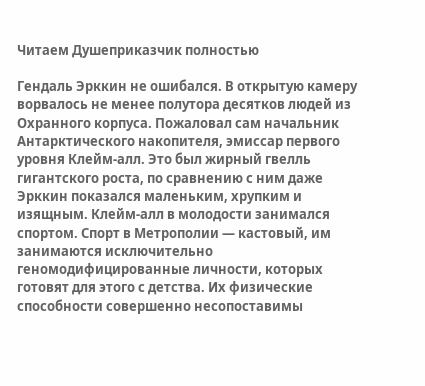Читаем Душеприказчик полностью

Гендаль Эрккин не ошибался. В открытую камеру ворвалось не менее полутора десятков людей из Охранного корпуса. Пожаловал сам начальник Антарктического накопителя, эмиссар первого уровня Клейм-алл. Это был жирный гвелль гигантского роста, по сравнению с ним даже Эрккин показался маленьким, хрупким и изящным. Клейм-алл в молодости занимался спортом. Спорт в Метрополии — кастовый, им занимаются исключительно геномодифицированные личности, которых готовят для этого с детства. Их физические способности совершенно несопоставимы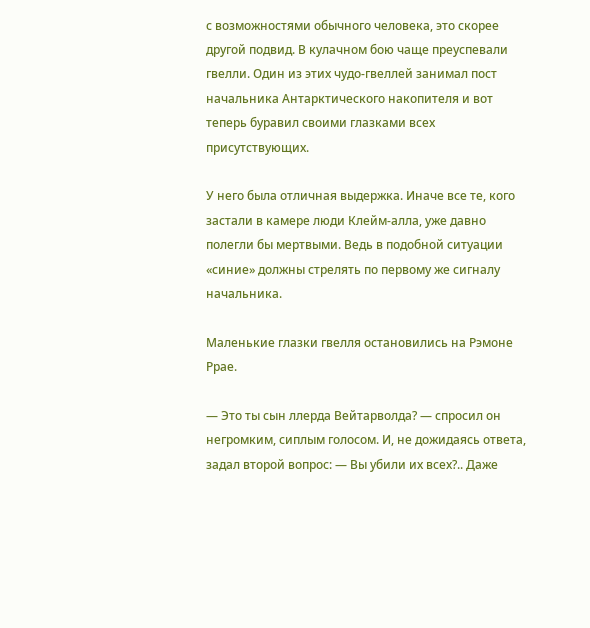с возможностями обычного человека, это скорее другой подвид. В кулачном бою чаще преуспевали гвелли. Один из этих чудо-гвеллей занимал пост начальника Антарктического накопителя и вот теперь буравил своими глазками всех присутствующих.

У него была отличная выдержка. Иначе все те, кого застали в камере люди Клейм-алла, уже давно полегли бы мертвыми. Ведь в подобной ситуации «синие» должны стрелять по первому же сигналу начальника.

Маленькие глазки гвелля остановились на Рэмоне Ррае.

— Это ты сын ллерда Вейтарволда? — спросил он негромким, сиплым голосом. И, не дожидаясь ответа, задал второй вопрос: — Вы убили их всех?.. Даже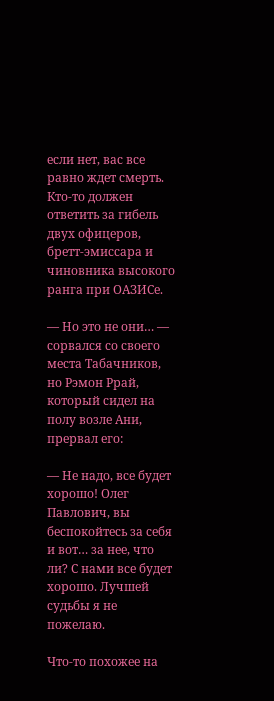если нет, вас все равно ждет смерть. Кто-то должен ответить за гибель двух офицеров, бретт-эмиссара и чиновника высокого ранга при ОАЗИСе.

— Но это не они… — сорвался со своего места Табачников, но Рэмон Ррай, который сидел на полу возле Ани, прервал его:

— Не надо, все будет хорошо! Олег Павлович, вы беспокойтесь за себя и вот… за нее, что ли? С нами все будет хорошо. Лучшей судьбы я не пожелаю.

Что-то похожее на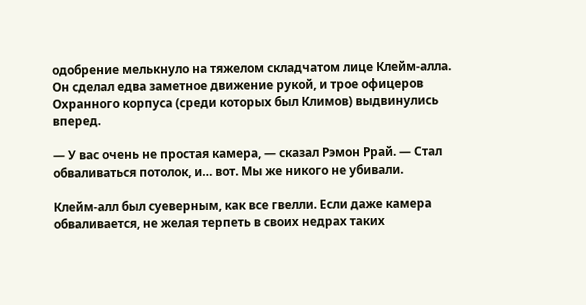одобрение мелькнуло на тяжелом складчатом лице Клейм-алла. Он сделал едва заметное движение рукой, и трое офицеров Охранного корпуса (среди которых был Климов) выдвинулись вперед.

— У вас очень не простая камера, — сказал Рэмон Ррай. — Стал обваливаться потолок, и… вот. Мы же никого не убивали.

Клейм-алл был суеверным, как все гвелли. Если даже камера обваливается, не желая терпеть в своих недрах таких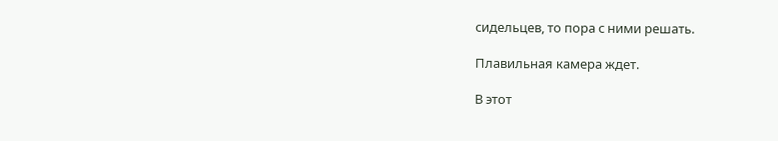сидельцев, то пора с ними решать.

Плавильная камера ждет.

В этот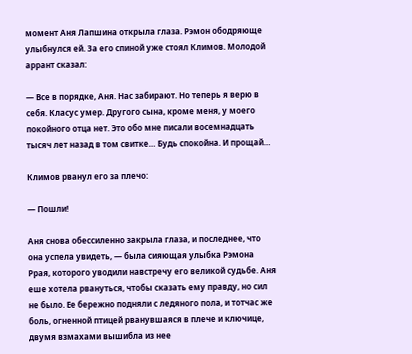момент Аня Лапшина открыла глаза. Рэмон ободряюще улыбнулся ей. За его спиной уже стоял Климов. Молодой аррант сказал:

— Все в порядке, Аня. Нас забирают. Но теперь я верю в себя. Класус умер. Другого сына, кроме меня, у моего покойного отца нет. Это обо мне писали восемнадцать тысяч лет назад в том свитке… Будь спокойна. И прощай…

Климов рванул его за плечо:

— Пошли!

Аня снова обессиленно закрыла глаза, и последнее, что она успела увидеть, — была сияющая улыбка Рэмона Ррая, которого уводили навстречу его великой судьбе. Аня еше хотела рвануться, чтобы сказать ему правду, но сил не было. Ее бережно подняли с ледяного пола, и тотчас же боль, огненной птицей рванувшаяся в плече и ключице, двумя взмахами вышибла из нее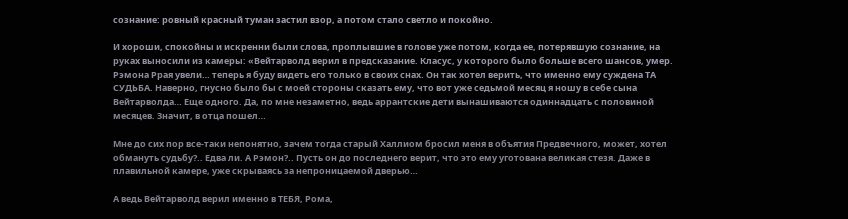сознание: ровный красный туман застил взор, а потом стало светло и покойно.

И хороши, спокойны и искренни были слова, проплывшие в голове уже потом, когда ее, потерявшую сознание, на руках выносили из камеры: «Вейтарволд верил в предсказание. Класус, у которого было больше всего шансов, умер. Рэмона Ррая увели… теперь я буду видеть его только в своих снах. Он так хотел верить, что именно ему суждена ТА СУДЬБА. Наверно, гнусно было бы с моей стороны сказать ему, что вот уже седьмой месяц я ношу в себе сына Вейтарволда… Еще одного. Да, по мне незаметно, ведь аррантские дети вынашиваются одиннадцать с половиной месяцев. Значит, в отца пошел…

Мне до сих пор все-таки непонятно, зачем тогда старый Халлиом бросил меня в объятия Предвечного, может, хотел обмануть судьбу?.. Едва ли. А Рэмон?.. Пусть он до последнего верит, что это ему уготована великая стезя. Даже в плавильной камере, уже скрываясь за непроницаемой дверью…

А ведь Вейтарволд верил именно в ТЕБЯ, Рома,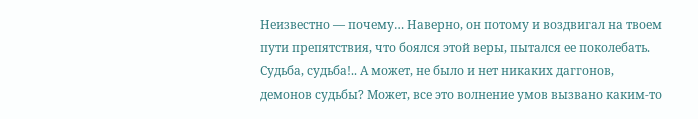Неизвестно — почему… Наверно, он потому и воздвигал на твоем пути препятствия, что боялся этой веры, пытался ее поколебать. Судьба, судьба!.. А может, не было и нет никаких даггонов, демонов судьбы? Может, все это волнение умов вызвано каким-то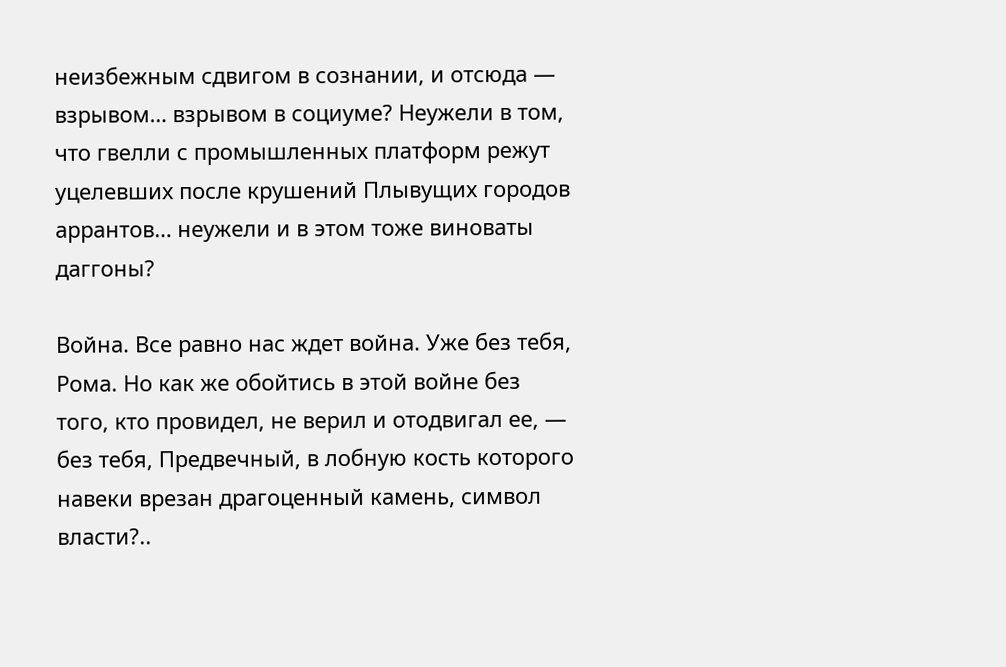неизбежным сдвигом в сознании, и отсюда — взрывом… взрывом в социуме? Неужели в том, что гвелли с промышленных платформ режут уцелевших после крушений Плывущих городов аррантов… неужели и в этом тоже виноваты даггоны?

Война. Все равно нас ждет война. Уже без тебя, Рома. Но как же обойтись в этой войне без того, кто провидел, не верил и отодвигал ее, — без тебя, Предвечный, в лобную кость которого навеки врезан драгоценный камень, символ власти?..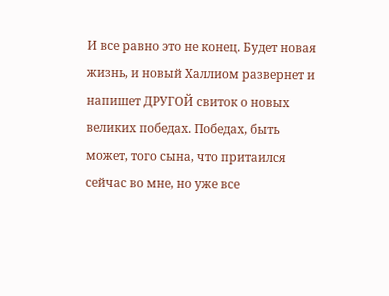И все равно это не конец. Будет новая жизнь, и новый Халлиом развернет и напишет ДРУГОЙ свиток о новых великих победах. Победах, быть может, того сына, что притаился сейчас во мне, но уже все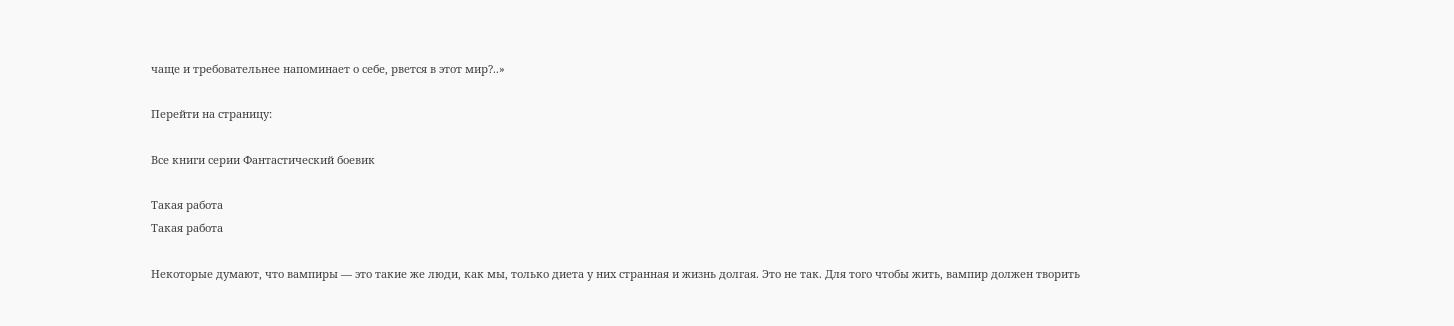чаще и требовательнее напоминает о себе, рвется в этот мир?..»

Перейти на страницу:

Все книги серии Фантастический боевик

Такая работа
Такая работа

Некоторые думают, что вампиры — это такие же люди, как мы, только диета у них странная и жизнь долгая. Это не так. Для того чтобы жить, вампир должен творить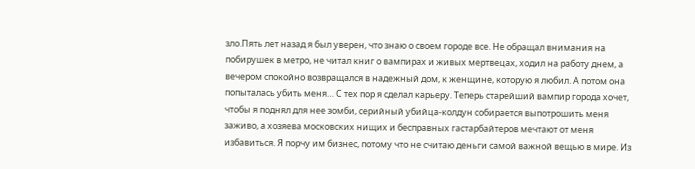зло.Пять лет назад я был уверен, что знаю о своем городе все. Не обращал внимания на побирушек в метро, не читал книг о вампирах и живых мертвецах, ходил на работу днем, а вечером спокойно возвращался в надежный дом, к женщине, которую я любил. А потом она попыталась убить меня… С тех пор я сделал карьеру. Теперь старейший вампир города хочет, чтобы я поднял для нее зомби, серийный убийца-колдун собирается выпотрошить меня заживо, а хозяева московских нищих и бесправных гастарбайтеров мечтают от меня избавиться. Я порчу им бизнес, потому что не считаю деньги самой важной вещью в мире. Из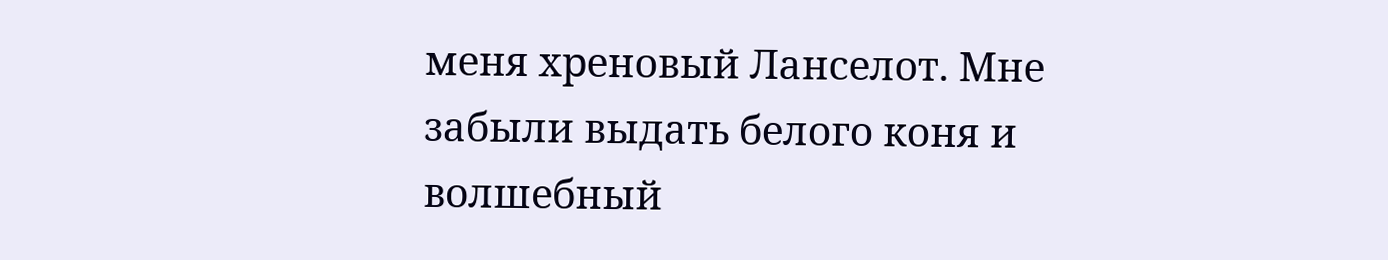меня хреновый Ланселот. Мне забыли выдать белого коня и волшебный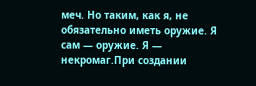меч. Но таким, как я, не обязательно иметь оружие. Я сам — оружие. Я — некромаг.При создании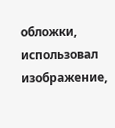обложки, использовал изображение,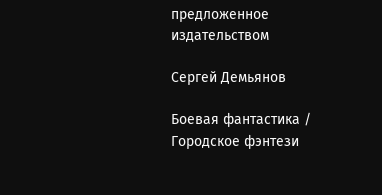предложенное издательством

Сергей Демьянов

Боевая фантастика / Городское фэнтези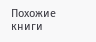Похожие книги